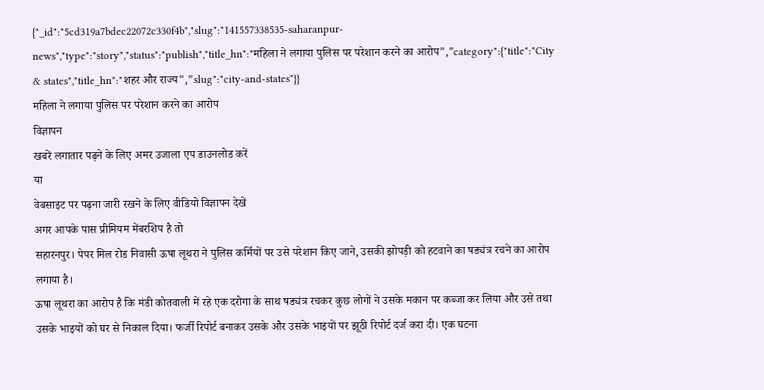{"_id":"5cd319a7bdec22072c330f4b","slug":"141557338535-saharanpur-news","type":"story","status":"publish","title_hn":"महिला ने लगाया पुलिस पर परेशान करने का आरोप","category":{"title":"City & states","title_hn":"शहर और राज्य","slug":"city-and-states"}}
महिला ने लगाया पुलिस पर परेशान करने का आरोप
विज्ञापन
खबरें लगातार पढ़ने के लिए अमर उजाला एप डाउनलोड करें
या
वेबसाइट पर पढ़ना जारी रखने के लिए वीडियो विज्ञापन देखें
अगर आपके पास प्रीमियम मेंबरशिप है तो
सहारनपुर। पेपर मिल रोड निवासी ऊषा लूथरा ने पुलिस कर्मियों पर उसे परेशान किए जाने, उसकी झोपड़ी को हटवाने का षड्यंत्र रचने का आरोप लगाया है।
ऊषा लूथरा का आरोप है कि मंडी कोतवाली में रहे एक दरोगा के साथ षड्यंत्र रचकर कुछ लोगों ने उसके मकान पर कब्जा कर लिया और उसे तथा उसके भाइयों को घर से निकाल दिया। फर्जी रिपोर्ट बनाकर उसके और उसके भाइयों पर झूठी रिपोर्ट दर्ज करा दी। एक घटना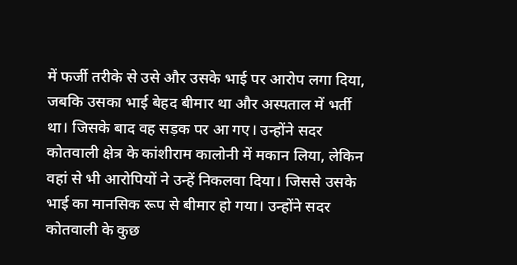में फर्जी तरीके से उसे और उसके भाई पर आरोप लगा दिया, जबकि उसका भाई बेहद बीमार था और अस्पताल में भर्ती था। जिसके बाद वह सड़क पर आ गए। उन्होंने सदर कोतवाली क्षेत्र के कांशीराम कालोनी में मकान लिया, लेकिन वहां से भी आरोपियों ने उन्हें निकलवा दिया। जिससे उसके भाई का मानसिक रूप से बीमार हो गया। उन्होंने सदर कोतवाली के कुछ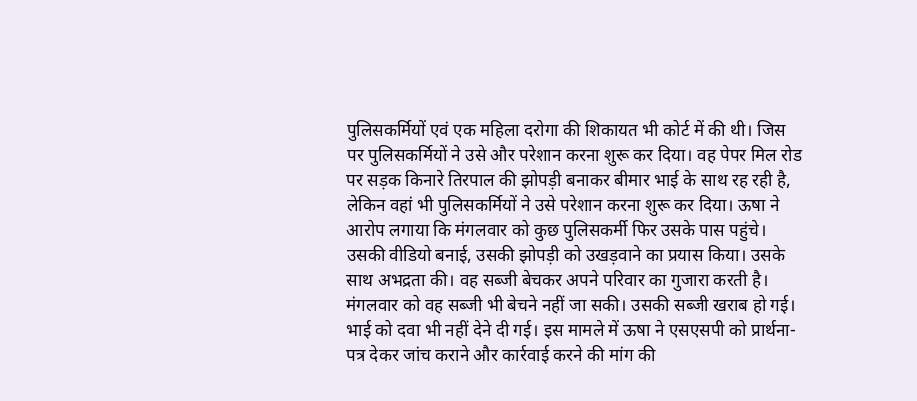पुलिसकर्मियों एवं एक महिला दरोगा की शिकायत भी कोर्ट में की थी। जिस पर पुलिसकर्मियों ने उसे और परेशान करना शुरू कर दिया। वह पेपर मिल रोड पर सड़क किनारे तिरपाल की झोपड़ी बनाकर बीमार भाई के साथ रह रही है, लेकिन वहां भी पुलिसकर्मियों ने उसे परेशान करना शुरू कर दिया। ऊषा ने आरोप लगाया कि मंगलवार को कुछ पुलिसकर्मी फिर उसके पास पहुंचे। उसकी वीडियो बनाई, उसकी झोपड़ी को उखड़वाने का प्रयास किया। उसके साथ अभद्रता की। वह सब्जी बेचकर अपने परिवार का गुजारा करती है। मंगलवार को वह सब्जी भी बेचने नहीं जा सकी। उसकी सब्जी खराब हो गई। भाई को दवा भी नहीं देने दी गई। इस मामले में ऊषा ने एसएसपी को प्रार्थना-पत्र देकर जांच कराने और कार्रवाई करने की मांग की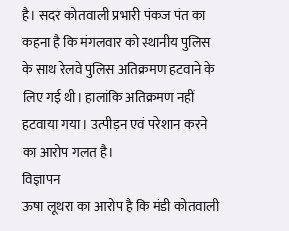है। सदर कोतवाली प्रभारी पंकज पंत का कहना है कि मंगलवार को स्थानीय पुलिस के साथ रेलवे पुलिस अतिक्रमण हटवाने के लिए गई थी। हालांकि अतिक्रमण नहीं हटवाया गया। उत्पीड़न एवं परेशान करने का आरोप गलत है।
विज्ञापन
ऊषा लूथरा का आरोप है कि मंडी कोतवाली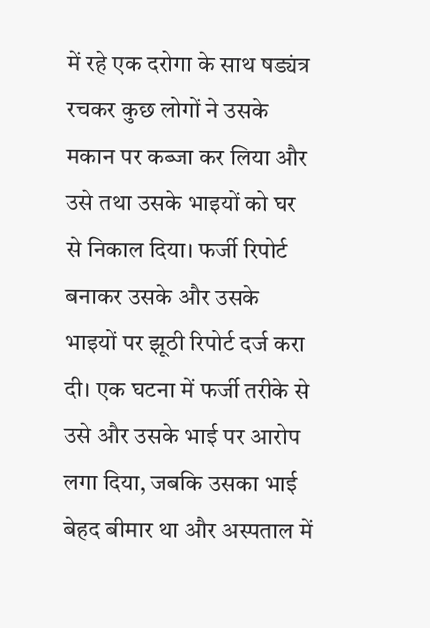में रहे एक दरोगा के साथ षड्यंत्र रचकर कुछ लोगों ने उसके मकान पर कब्जा कर लिया और उसे तथा उसके भाइयों को घर से निकाल दिया। फर्जी रिपोर्ट बनाकर उसके और उसके भाइयों पर झूठी रिपोर्ट दर्ज करा दी। एक घटना में फर्जी तरीके से उसे और उसके भाई पर आरोप लगा दिया, जबकि उसका भाई बेहद बीमार था और अस्पताल में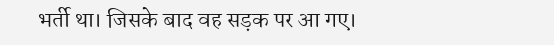भर्ती था। जिसके बाद वह सड़क पर आ गए।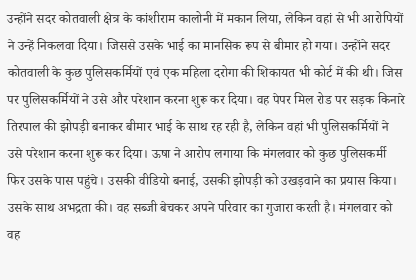उन्होंने सदर कोतवाली क्षेत्र के कांशीराम कालोनी में मकान लिया, लेकिन वहां से भी आरोपियों ने उन्हें निकलवा दिया। जिससे उसके भाई का मानसिक रूप से बीमार हो गया। उन्होंने सदर कोतवाली के कुछ पुलिसकर्मियों एवं एक महिला दरोगा की शिकायत भी कोर्ट में की थी। जिस पर पुलिसकर्मियों ने उसे और परेशान करना शुरू कर दिया। वह पेपर मिल रोड पर सड़क किनारे तिरपाल की झोपड़ी बनाकर बीमार भाई के साथ रह रही है, लेकिन वहां भी पुलिसकर्मियों ने उसे परेशान करना शुरू कर दिया। ऊषा ने आरोप लगाया कि मंगलवार को कुछ पुलिसकर्मी फिर उसके पास पहुंचे। उसकी वीडियो बनाई, उसकी झोपड़ी को उखड़वाने का प्रयास किया। उसके साथ अभद्रता की। वह सब्जी बेचकर अपने परिवार का गुजारा करती है। मंगलवार को वह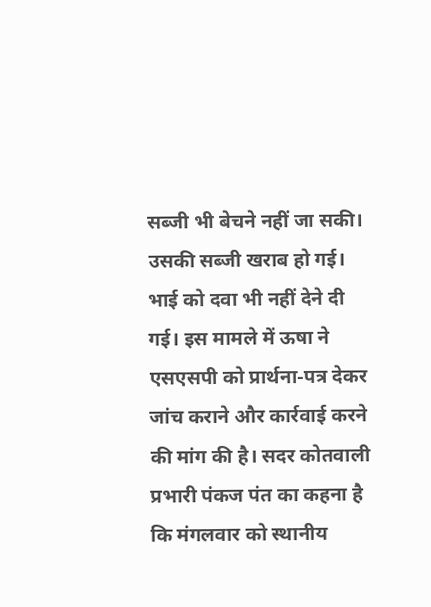सब्जी भी बेचने नहीं जा सकी। उसकी सब्जी खराब हो गई। भाई को दवा भी नहीं देने दी गई। इस मामले में ऊषा ने एसएसपी को प्रार्थना-पत्र देकर जांच कराने और कार्रवाई करने की मांग की है। सदर कोतवाली प्रभारी पंकज पंत का कहना है कि मंगलवार को स्थानीय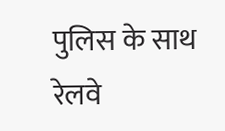पुलिस के साथ रेलवे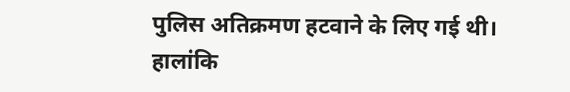पुलिस अतिक्रमण हटवाने के लिए गई थी। हालांकि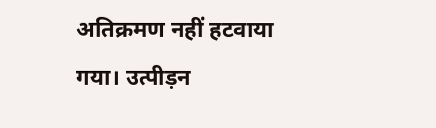अतिक्रमण नहीं हटवाया गया। उत्पीड़न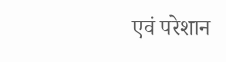एवं परेशान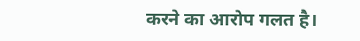करने का आरोप गलत है।